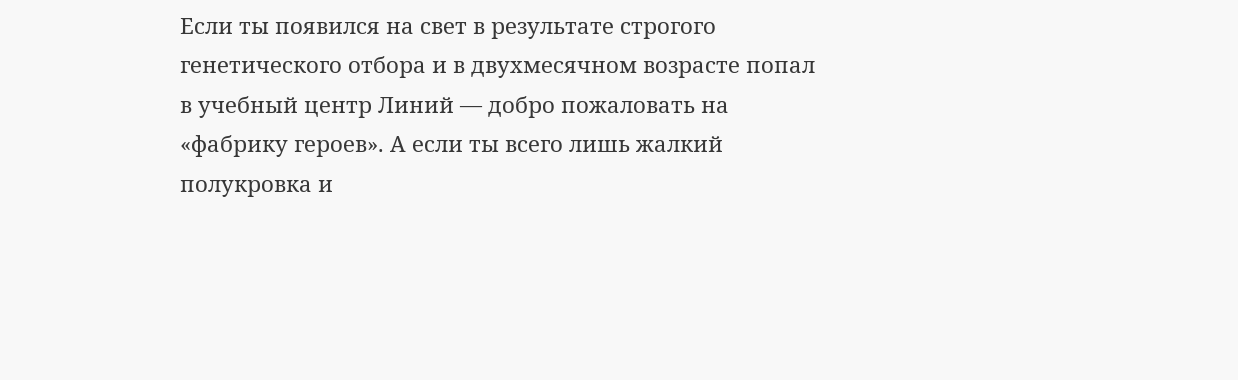Если ты появился на свет в результате строгого генетического отбора и в двухмесячном возрасте попал в учебный центр Линий — добро пожаловать на «фабрику героев». А если ты всего лишь жалкий полукровка и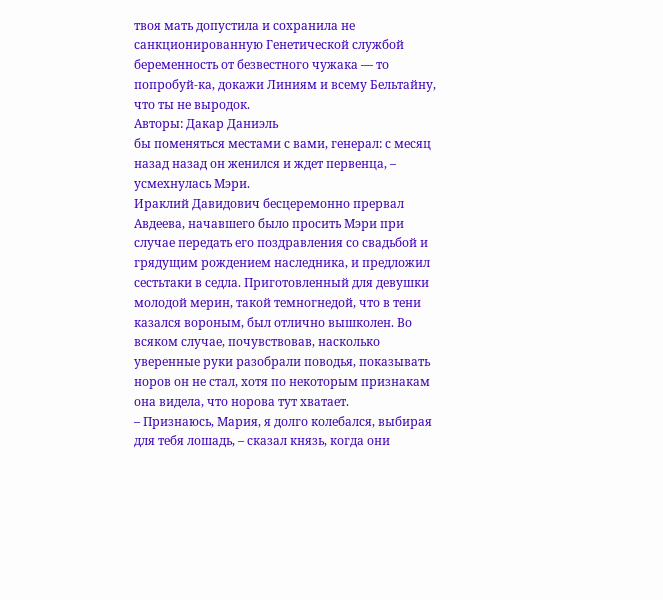твоя мать допустила и сохранила не санкционированную Генетической службой беременность от безвестного чужака — то попробуй-ка, докажи Линиям и всему Бельтайну, что ты не выродок.
Авторы: Дакар Даниэль
бы поменяться местами с вами, генерал: с месяц назад назад он женился и ждет первенца, – усмехнулась Мэри.
Ираклий Давидович бесцеремонно прервал Авдеева, начавшего было просить Мэри при случае передать его поздравления со свадьбой и грядущим рождением наследника, и предложил сестьтаки в седла. Приготовленный для девушки молодой мерин, такой темногнедой, что в тени казался вороным, был отлично вышколен. Во всяком случае, почувствовав, насколько уверенные руки разобрали поводья, показывать норов он не стал, хотя по некоторым признакам она видела, что норова тут хватает.
– Признаюсь, Мария, я долго колебался, выбирая для тебя лошадь, – сказал князь, когда они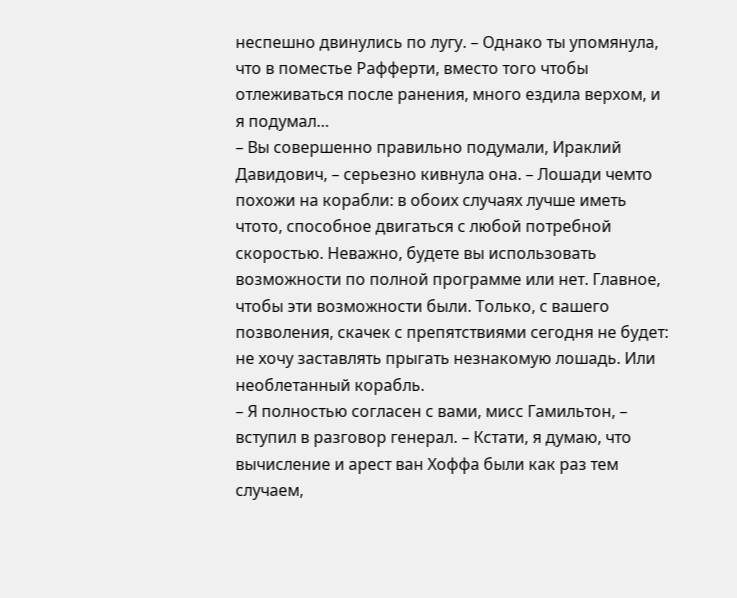неспешно двинулись по лугу. – Однако ты упомянула, что в поместье Рафферти, вместо того чтобы отлеживаться после ранения, много ездила верхом, и я подумал…
– Вы совершенно правильно подумали, Ираклий Давидович, – серьезно кивнула она. – Лошади чемто похожи на корабли: в обоих случаях лучше иметь чтото, способное двигаться с любой потребной скоростью. Неважно, будете вы использовать возможности по полной программе или нет. Главное, чтобы эти возможности были. Только, с вашего позволения, скачек с препятствиями сегодня не будет: не хочу заставлять прыгать незнакомую лошадь. Или необлетанный корабль.
– Я полностью согласен с вами, мисс Гамильтон, – вступил в разговор генерал. – Кстати, я думаю, что вычисление и арест ван Хоффа были как раз тем случаем,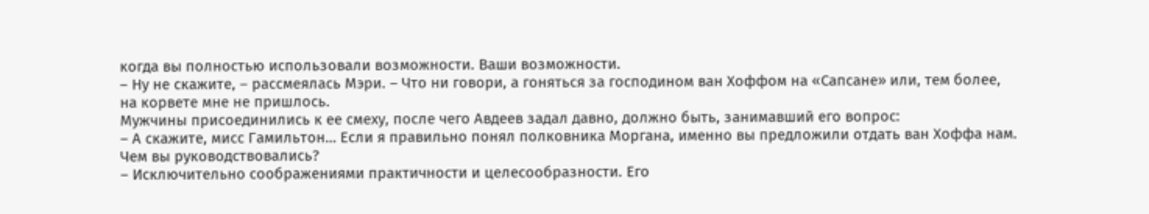когда вы полностью использовали возможности. Ваши возможности.
– Ну не скажите, – рассмеялась Мэри. – Что ни говори, а гоняться за господином ван Хоффом на «Сапсане» или, тем более, на корвете мне не пришлось.
Мужчины присоединились к ее смеху, после чего Авдеев задал давно, должно быть, занимавший его вопрос:
– А скажите, мисс Гамильтон… Если я правильно понял полковника Моргана, именно вы предложили отдать ван Хоффа нам. Чем вы руководствовались?
– Исключительно соображениями практичности и целесообразности. Его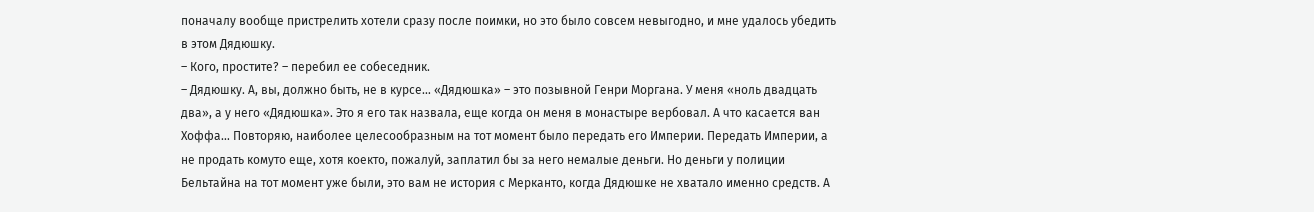поначалу вообще пристрелить хотели сразу после поимки, но это было совсем невыгодно, и мне удалось убедить в этом Дядюшку.
– Кого, простите? – перебил ее собеседник.
– Дядюшку. А, вы, должно быть, не в курсе… «Дядюшка» – это позывной Генри Моргана. У меня «ноль двадцать два», а у него «Дядюшка». Это я его так назвала, еще когда он меня в монастыре вербовал. А что касается ван Хоффа… Повторяю, наиболее целесообразным на тот момент было передать его Империи. Передать Империи, а не продать комуто еще, хотя коекто, пожалуй, заплатил бы за него немалые деньги. Но деньги у полиции Бельтайна на тот момент уже были, это вам не история с Мерканто, когда Дядюшке не хватало именно средств. А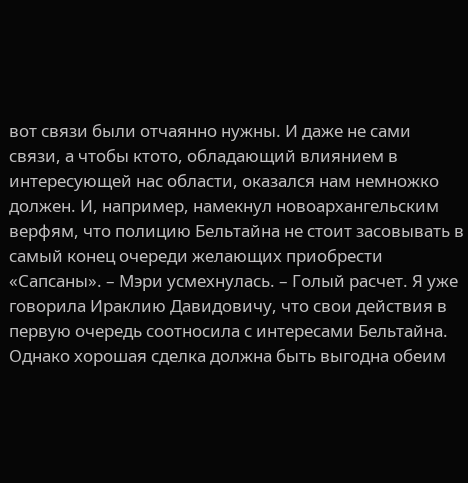вот связи были отчаянно нужны. И даже не сами связи, а чтобы ктото, обладающий влиянием в интересующей нас области, оказался нам немножко должен. И, например, намекнул новоархангельским верфям, что полицию Бельтайна не стоит засовывать в самый конец очереди желающих приобрести «Сапсаны». – Мэри усмехнулась. – Голый расчет. Я уже говорила Ираклию Давидовичу, что свои действия в первую очередь соотносила с интересами Бельтайна. Однако хорошая сделка должна быть выгодна обеим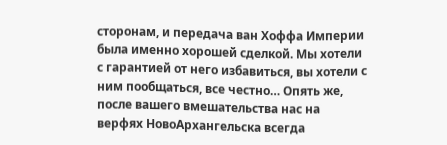сторонам, и передача ван Хоффа Империи была именно хорошей сделкой. Мы хотели с гарантией от него избавиться, вы хотели с ним пообщаться, все честно… Опять же, после вашего вмешательства нас на верфях НовоАрхангельска всегда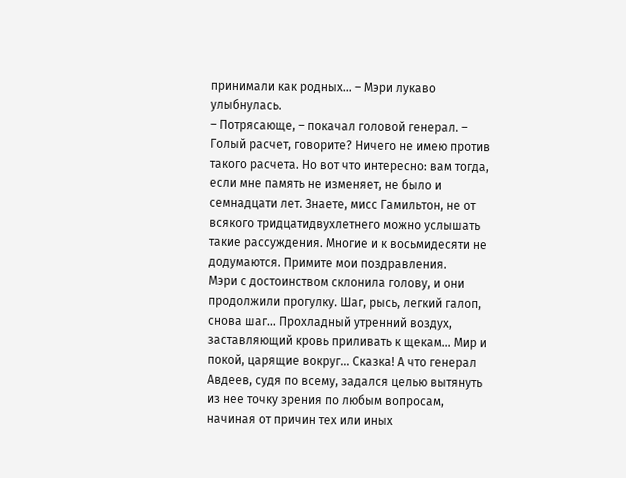принимали как родных… – Мэри лукаво улыбнулась.
– Потрясающе, – покачал головой генерал. – Голый расчет, говорите? Ничего не имею против такого расчета. Но вот что интересно: вам тогда, если мне память не изменяет, не было и семнадцати лет. Знаете, мисс Гамильтон, не от всякого тридцатидвухлетнего можно услышать такие рассуждения. Многие и к восьмидесяти не додумаются. Примите мои поздравления.
Мэри с достоинством склонила голову, и они продолжили прогулку. Шаг, рысь, легкий галоп, снова шаг… Прохладный утренний воздух, заставляющий кровь приливать к щекам… Мир и покой, царящие вокруг… Сказка! А что генерал Авдеев, судя по всему, задался целью вытянуть из нее точку зрения по любым вопросам, начиная от причин тех или иных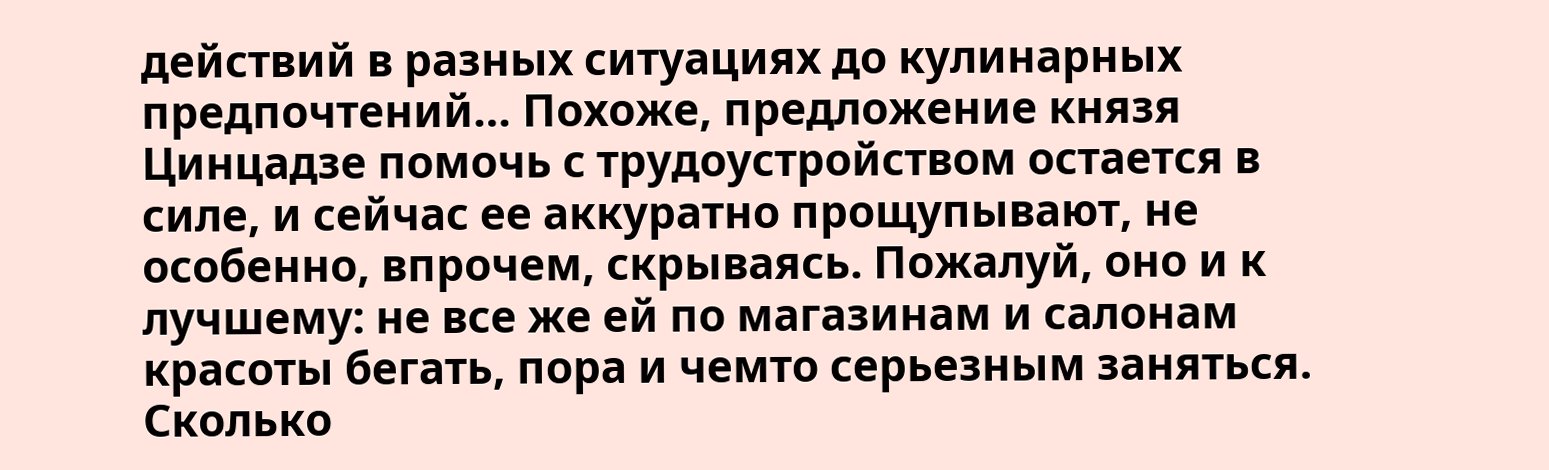действий в разных ситуациях до кулинарных предпочтений… Похоже, предложение князя Цинцадзе помочь с трудоустройством остается в силе, и сейчас ее аккуратно прощупывают, не особенно, впрочем, скрываясь. Пожалуй, оно и к лучшему: не все же ей по магазинам и салонам красоты бегать, пора и чемто серьезным заняться. Сколько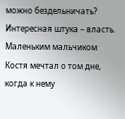можно бездельничать?
Интересная штука – власть. Маленьким мальчиком Костя мечтал о том дне, когда к нему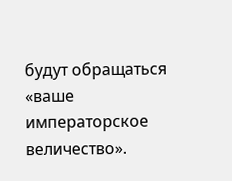будут обращаться «ваше императорское величество».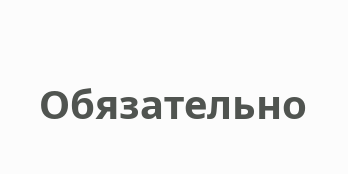Обязательно